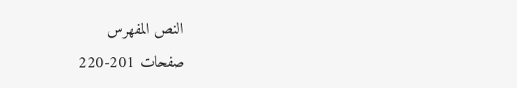النص المفهرس
صفحات 201-220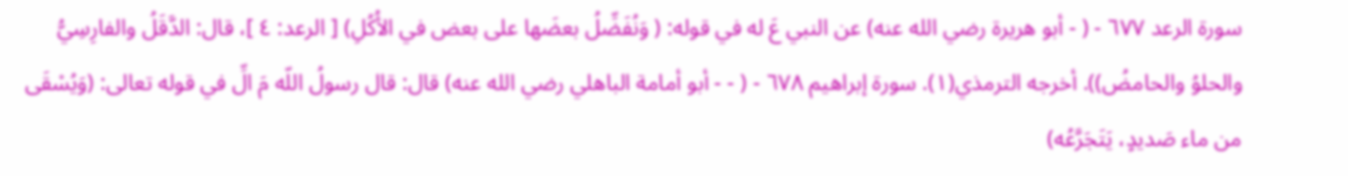سورة الرعد ٦٧٧ - ( - أبو هريرة رضي الله عنه) عن النبي عَ له في قوله: ( وَنُفَضِّلُ بعضَها على بعض في الأُكُلِ) [ الرعد: ٤ ]، قال: الدَّقَلُ والفارِسِيُّ والحلوُ والحامضُ)). أخرجه الترمذي(١). سورة إبراهيم ٦٧٨ - ( - - أبو أمامة الباهلي رضي الله عنه) قال: قال رسولُ اللّه مَ الِّ في قوله تعالى: (وَيُسْقَى من ماء صَديدٍ، يَتَجَرَّعُه)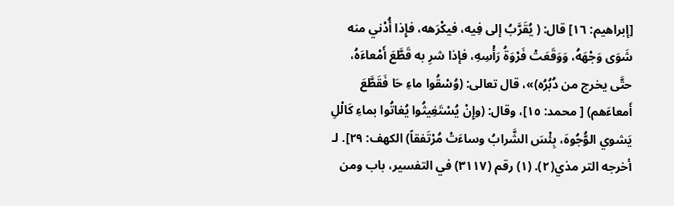[إبراهيم: ١٦] قال: ( يُقَرَّبُ إلى فِيه، فيكْرَهه، فإِذا أُدْني منه شَوَى وَجْهَهُ، وَوَقَعَتْ فَرْوَةُ رَأْسِهِ، فإذا شرِ به قَطَّعَ أَمْعاءَهُ، حتَّى يخرج من دُبُرُه)»، قال تعالى: (وُسْقُوا ماءِ حَا فَقَطَّعَ أَمعاءَهم) [ محمد: ١٥]، وقال: (وإِنْ يُسْتَغِيثُوا يُغاتُوا بماءِ كَالْلِ يَشوي الوُّجُوهَ، بِئْسَ الشَّرابُ وساءَتْ مُرْتَفقاً) الكهف: ٢٩]. لـ أخرجه التر مذي(٢). (١) رقم (٣١١٧) في التفسير، باب ومن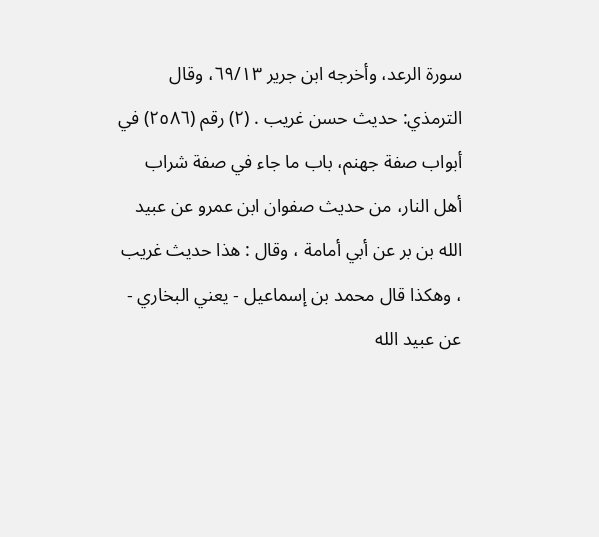سورة الرعد، وأخرجه ابن جرير ٦٩/١٣، وقال الترمذي: حديث حسن غريب . (٢) رقم (٢٥٨٦) في أبواب صفة جهنم، باب ما جاء في صفة شراب أهل النار، من حديث صفوان ابن عمرو عن عبيد الله بن بر عن أبي أمامة ، وقال : هذا حديث غريب ، وهكذا قال محمد بن إسماعيل - يعني البخاري - عن عبيد الله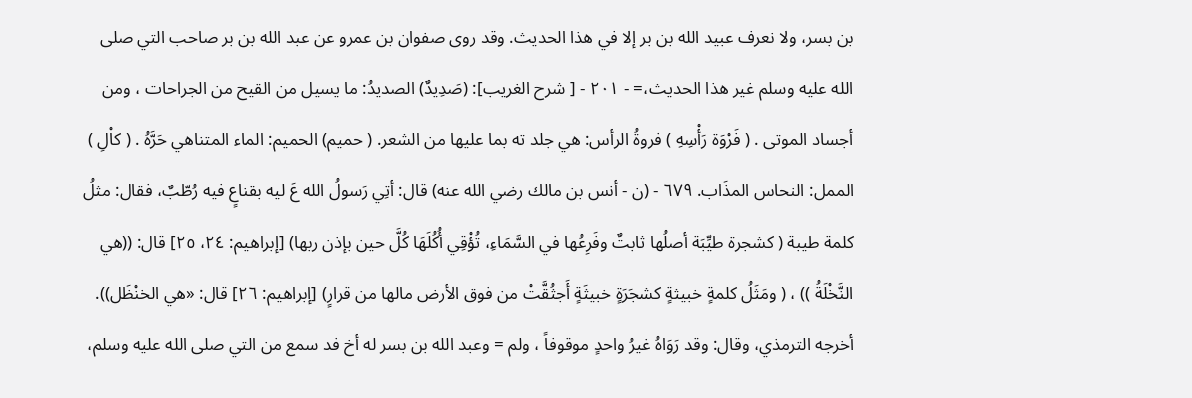بن بسر، ولا نعرف عبيد الله بن بر إلا في هذا الحديث. وقد روى صفوان بن عمرو عن عبد الله بن بر صاحب التي صلى الله عليه وسلم غير هذا الحديث،= - ٢٠١ - [ شرح الغريب]: (صَدِيدٌ) الصديدُ: ما يسيل من القيح من الجراحات ، ومن أجساد الموتى . ( فَرْوَة رَأْسِهِ ) فروةُ الرأس: هي جلد ته بما عليها من الشعر. ( حميم) الحميم: الماء المتناهي حَرَّهُ . ( كاْلِ ) الممل: النحاس المذَاب. ٦٧٩ - (ن - أنس بن مالك رضي الله عنه) قال: أتِي رَسولُ الله عَ ليه بقناعٍ فيه رُطّبٌ، فقال: مثلُ كلمة طيبة ( كشجرة طيِّبَة أصلُها ثابتٌ وفَرِعُها في السَّمَاءِ، تُؤْقِي أُكُلَهَا كُلَّ حين بإذن ربها) [إبراهيم: ٢٤، ٢٥] قال: ((هي النَّخْلَةُ )) ، ( ومَثَلُ كلمةٍ خبيثةٍ كشجَرَةٍ خبيثَةٍ أَجثُقَّتْ من فوق الأرض مالها من قرارٍ) [إبراهيم: ٢٦] قال: «هي الخنْظَل)). أخرجه الترمذي، وقال: وقد رَوَاهُ غيرُ واحدٍ موقوفاً ، ولم = وعبد الله بن بسر له أخ فد سمع من التي صلى الله عليه وسلم،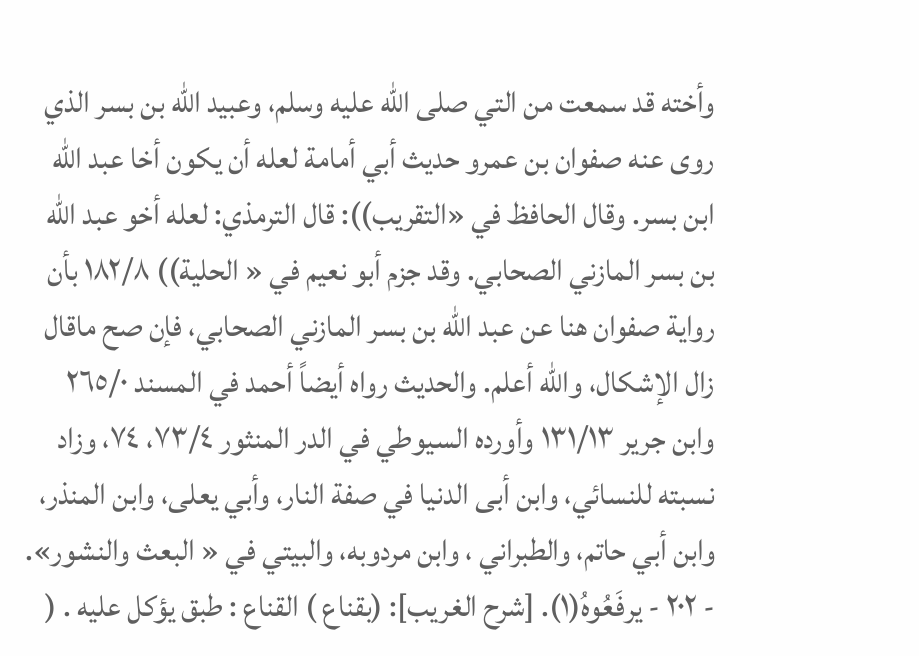وأخته قد سمعت من التي صلى الله عليه وسلم، وعبيد الله بن بسر الذي روى عنه صفوان بن عمرو حديث أبي أمامة لعله أن يكون أخا عبد الله ابن بسر. وقال الحافظ في «التقريب)): قال الترمذي: لعله أخو عبد الله بن بسر المازني الصحابي. وقد جزم أبو نعيم في « الحلية)) ١٨٢/٨ بأن رواية صفوان هنا عن عبد الله بن بسر المازني الصحابي، فإن صح ماقال زال الإشكال، والله أعلم. والحديث رواه أيضاً أحمد في المسند ٢٦٥/٠ وابن جرير ١٣١/١٣ وأورده السيوطي في الدر المنثور ٧٣/٤، ٧٤، وزاد نسبته للنسائي، وابن أبى الدنيا في صفة النار، وأبي يعلى، وابن المنذر، وابن أبي حاتم، والطبراني ، وابن مردوبه، والبيتي في « البعث والنشور». - ٢٠٢ - يرفَعُوهُ(١). [شرح الغريب]: (بقناع ) القناع : طبق يؤكل عليه . (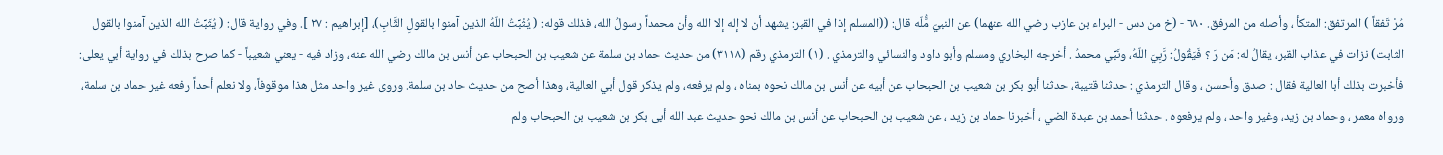مُرْ تَفقاً ) المرتفق: المتكأ ، وأصله من المرفق. ٦٨٠ - (خ من دس - البراء بن عازب رضي الله عنهما) عن النبيّ مَُّلّه قال: ((المسلم إذا في القبر: يشهد أن لا إله إلا الله وأن محمداً رسولُ الله، فذلك قوله: ( يُثْبِّتُ اللّهُ الذين آمنوا بالقولِ الثَّابِ)، [إبراهيم : ٢٧ ]. وفي رواية قال: ( يُثَبِّتُ الله الذين آمنوا بالقول الثابت) نزات في عذاب القبر، يقالُ له: مَن رَ ؟ فَيَقُولُ: رَّبِيَ اللّهُ، ونَبِّي محمدُ . أخرجه البخاري ومسلم وأبو داود والنسائي والترمذي . (١) الترمذي رقم (٣١١٨) من حديث حماد بن سلمة عن شعيب بن الحبحاب عن أنس بن مالك رضي الله عنه، وزاد فيه - يعني شعيباً - كما صرح بذلك في رواية أبي يعلى: فأخبرت بذلك أبا العالية فقال : صدق وأحسن ، وقال الترمذي : حدثنا قتيبة، حدثنا أبو بكر بن شعيب بن الحبحاب عن أبيه عن أنس بن مالك نحوه بمناه ، ولم يرفعه، ولم يذكر قول أبي العالية، وهذا أصح من حديث حاد بن سلمة. وروى غير واحد مثل هذا موقوفاً، ولا نعلم أحداً رفعه غير حماد بن سلمة، ورواه معمر ، وحماد بن زيد، وغير واحد ، ولم يرفعوه . حدثنا أحمد بن عبدة الضي ، أخبرنا حماد بن زيد ، عن شعيب بن الحبحاب عن أنس بن مالك نحو حديث عبد الله أبى بكر بن شعيب بن الحبحاب ولم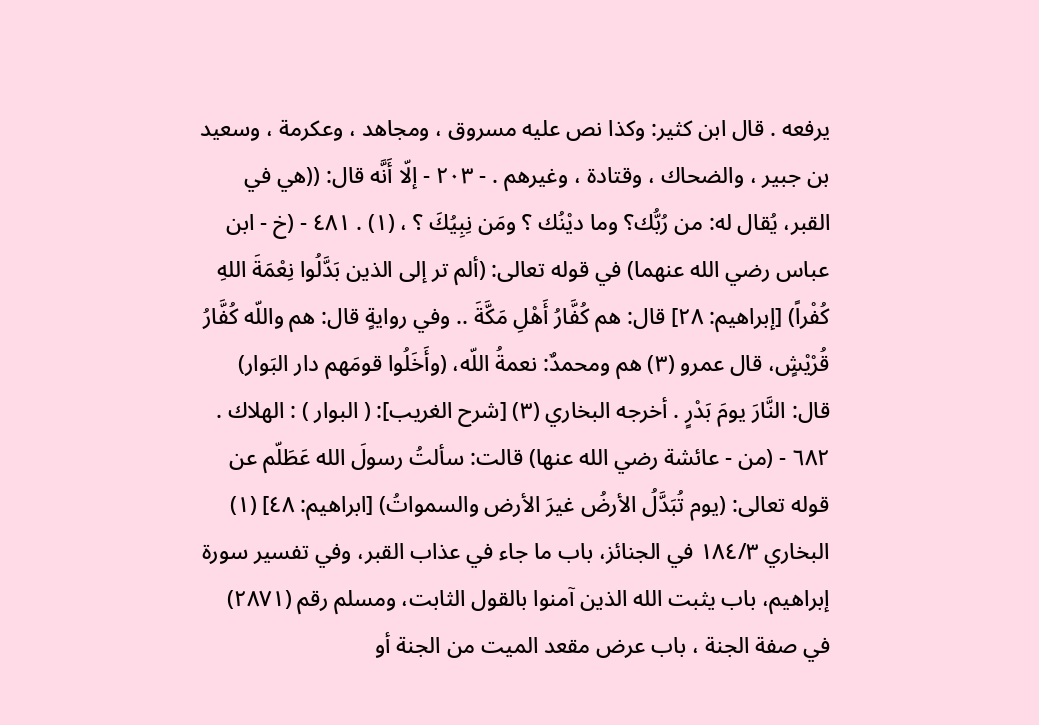يرفعه . قال ابن كثير: وكذا نص عليه مسروق ، ومجاهد ، وعكرمة ، وسعيد بن جبير ، والضحاك ، وقتادة ، وغيرهم . - ٢٠٣ - إلّا أَنَّه قال: ((هي في القبر، يُقال له: من رُبُّك؟ وما ديْنُك ؟ ومَن نِبِيُكَ ؟ ، (١) . ٤٨١ - (خ - ابن عباس رضي الله عنهما) في قوله تعالى: (ألم تر إلى الذين بَدَّلُوا نِعْمَةَ اللهِ كُفْراً) [إبراهيم: ٢٨] قال: هم كُفَّارُ أَهْلِ مَكَّةَ .. وفي روايةٍ قال: هم واللّه كُفَّارُ قُرْيْشٍ، قال عمرو (٣) هم ومحمدٌ: نعمةُ اللّه، (وأَخَلُوا قومَهم دار البَوار) قال: النَّارَ يومَ بَدْرٍ . أخرجه البخاري (٣) [شرح الغريب]: ( البوار ) : الهلاك . ٦٨٢ - (من - عائشة رضي الله عنها) قالت: سألتُ رسولَ الله عَطَلّم عن قوله تعالى: (يوم تُبَدَّلُ الأرضُ غيرَ الأرض والسمواتُ) [ابراهيم: ٤٨] (١) البخاري ١٨٤/٣ في الجنائز، باب ما جاء في عذاب القبر، وفي تفسير سورة إبراهيم، باب يثبت الله الذين آمنوا بالقول الثابت، ومسلم رقم (٢٨٧١) في صفة الجنة ، باب عرض مقعد الميت من الجنة أو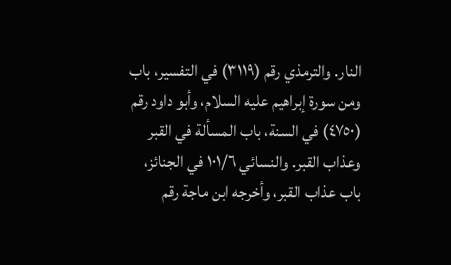النار. والترمذي رقم (٣١١٩) في التفسير، باب ومن سورة إبراهيم عليه السلام، وأبو داود رقم (٤٧٥٠) في السنة، باب المسألة في القبر وعذاب القبر. والنسائي ١٠١/٦ في الجنائز، باب عذاب القبر، وأخرجه ابن ماجة رقم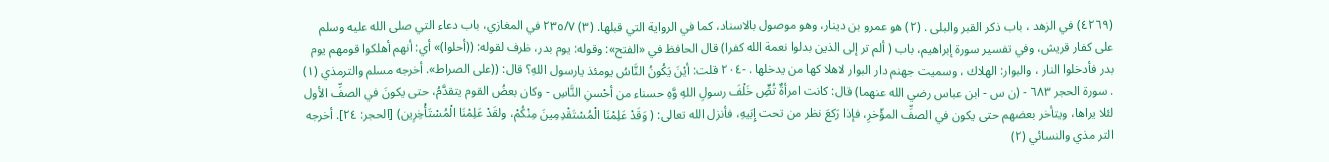(٤٢٦٩) في الزهد ، باب ذكر القبر والبلى . (٢) هو عمرو بن دينار، وهو موصول بالاسناد، كما في الرواية التي قبلها. (٣) ٢٣٥/٧ في المغازي، باب دعاء التي صلى الله عليه وسلم على كفار قريش، وفي تفسير سورة إبراهيم، باب ( ألم تر إلى الذين بدلوا نعمة الله كفرا) قال الحافظ في «الفتح»: وقوله: يوم بدر، ظرف لقوله: ((أحلوا)» أي: أنهم أهلكوا قومهم يوم بدر فأدخلوا النار ، والبوار: الهلاك ، وسميت جهنم دار البوار لاهلا كها من يدخلها . -٢٠٤ قلت: أيْنَ يَكُونُ النَّاسُ يومئذ يارسول اللهِ؟ قال: ((على الصراط». أخرجه مسلم والترمذي (١) . سورة الحجر ٦٨٣ - (ن س - ابن عباس رضي الله عنهما) قال: كانت امرأةٌ تُصٍِّ خَلْفَ رسولِ اللهِ وَّهِ حسناء من أحْسنِ النَّاسِ - وكان بعضُ القوم يتقدَّمُ، حتى يكونَ في الصفِّ الأول لئلا يراها، ويتأخر بعضهم حتى يكون في الصفِّ المؤّخرِ، فإذا رَكعَ نظر من تحت إِبَيهِ، فأنزل الله تعالى: ( وَقَدْ عَلِمْنَا الْمُسْتَقْدِمِينَ مِنْكُمْ، ولقَدْ عَلِمْنَا الْمُسْتَأْخِرِين) [الحجر: ٢٤]. أخرجه التر مذي والنسائي (٢)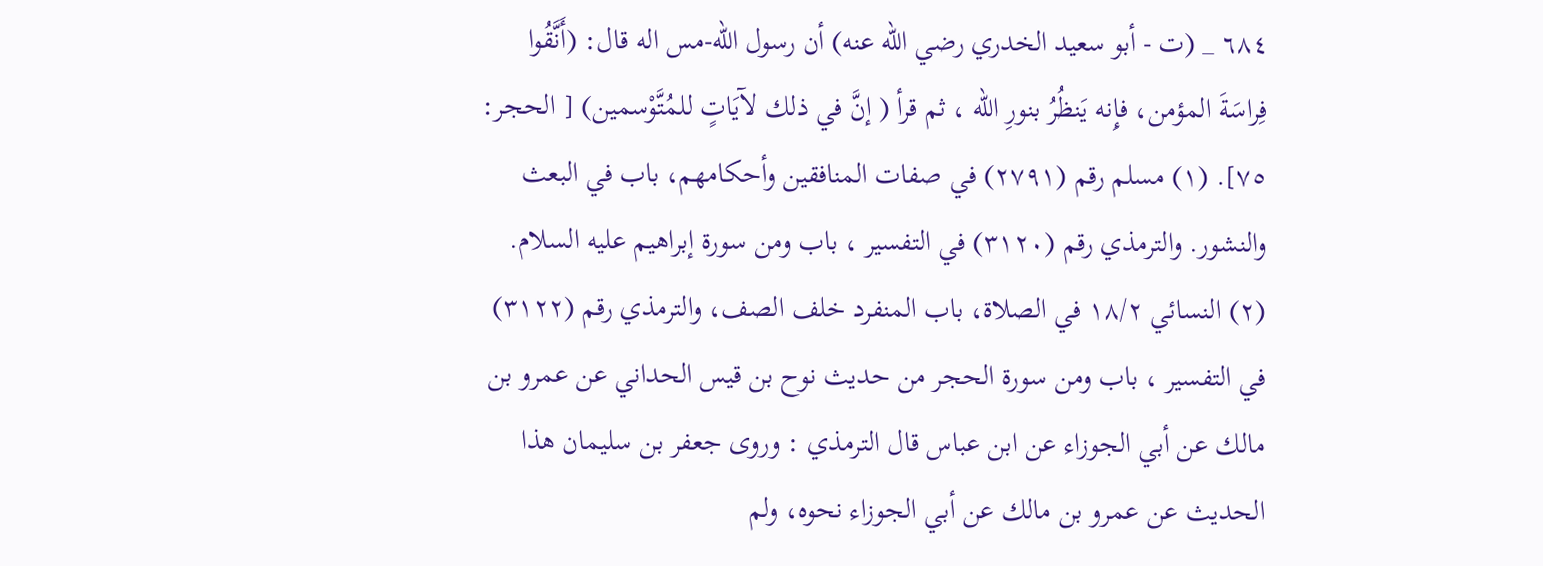٦٨٤ _ (ت - أبو سعيد الخدري رضي الله عنه) أن رسول الله-مس اله قال: (أَنَّقُوا فِراسَةَ المؤمن، فإِنه يَنظُرُ بنورِ الله ، ثم قرأ ( إنَّ في ذلك لآيَاتٍ للمُتَّوْسمين) [ الحجر: ٧٥]. (١) مسلم رقم (٢٧٩١) في صفات المنافقين وأحكامهم، باب في البعث والنشور. والترمذي رقم (٣١٢٠) في التفسير ، باب ومن سورة إبراهيم عليه السلام. (٢) النسائي ١٨/٢ في الصلاة، باب المنفرد خلف الصف، والترمذي رقم (٣١٢٢) في التفسير ، باب ومن سورة الحجر من حديث نوح بن قيس الحداني عن عمرو بن مالك عن أبي الجوزاء عن ابن عباس قال الترمذي : وروى جعفر بن سليمان هذا الحديث عن عمرو بن مالك عن أبي الجوزاء نحوه، ولم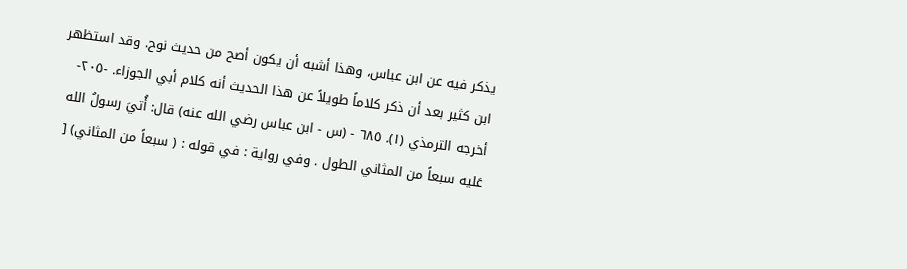يذكر فيه عن ابن عباس، وهذا أشبه أن يكون أصح من حديث نوح. وقد استظهر ابن كثير بعد أن ذكر كلاماً طويلاً عن هذا الحديث أنه كلام أبي الجوزاء. -٢٠٥- أخرجه الترمذي (١). ٦٨٥ - (س - ابن عباس رضي الله عنه) قال: أُتيَ رسولُ الله عَليه سبعاً من المثاني الطول . وفي رواية : في قوله : ( سبعاً من المثاني) [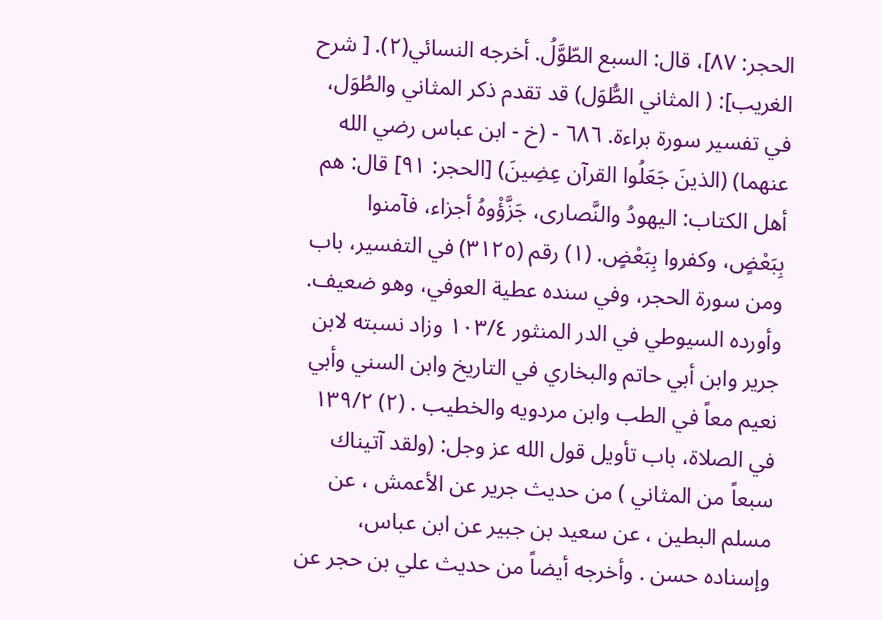الحجر: ٨٧]، قال: السبع الطّوَّلُ. أخرجه النسائي(٢). [ شرح الغريب]: ( المثاني الطُّوَل) قد تقدم ذكر المثاني والطُوَل، في تفسير سورة براءة. ٦٨٦ - (خ - ابن عباس رضي الله عنهما) (الذينَ جَعَلُوا القرآن عِضِينَ) [الحجر: ٩١] قال: هم أهل الكتاب: اليهودُ والنَّصارى، جَزَّؤْوهُ أجزاء، فآمنوا بِبَعْضٍ، وكفروا بِبَعْضٍ. (١) رقم (٣١٢٥) في التفسير، باب ومن سورة الحجر، وفي سنده عطية العوفي، وهو ضعيف. وأورده السيوطي في الدر المنثور ١٠٣/٤ وزاد نسبته لابن جرير وابن أبي حاتم والبخاري في التاريخ وابن السني وأبي نعيم معاً في الطب وابن مردويه والخطيب . (٢) ١٣٩/٢ في الصلاة، باب تأويل قول الله عز وجل: (ولقد آتيناك سبعاً من المثاني ) من حديث جرير عن الأعمش ، عن مسلم البطين ، عن سعيد بن جبير عن ابن عباس، وإسناده حسن . وأخرجه أيضاً من حديث علي بن حجر عن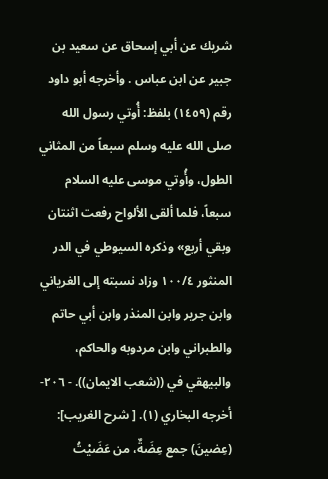شريك عن أبي إسحاق عن سعيد بن جبير عن ابن عباس . وأخرجه أبو داود رقم (١٤٥٩) بلفظ: أُوتي رسول الله صلى الله عليه وسلم سبعاً من المثاني الطول، وأُوتي موسى عليه السلام سبعاً، فلما ألقى الألواح رفعت اثنتان وبقي أربع» وذكره السيوطي في الدر المنثور ١٠٠/٤ وزاد نسبته إلى الغرياني وابن جرير وابن المنذر وابن أبي حاتم والطبراني وابن مردوبه والحاكم، والبيهقي في ((شعب الايمان)). - ٢٠٦- أخرجه البخاري (١). [ شرح الغريب]: (عِضينَ) جمع عِضَةٌ، من عَضَيْتُ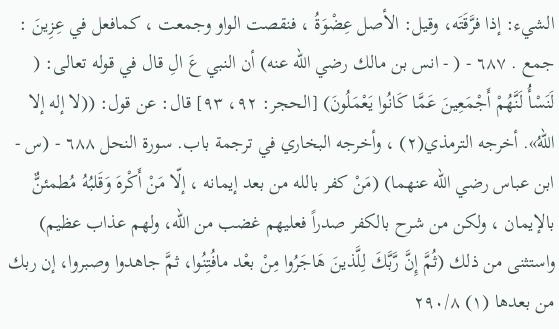الشيء: إذا فرَّقَتَه، وقيل: الأصل عِضْوَةُ ، فنقصت الواو وجمعت ، كمافعل في عِزِينَ : جمع . ٦٨٧ - ( - انس بن مالك رضي الله عنه) أن النبي عَ الِ قال في قوله تعالى: ( لَنَسْأُ لَنَّهُمْ أَجْمَعِينَ عَمَّا كَانُوا يَعْمَلُونَ) [الحجر: ٩٢، ٩٣] قال: عن قول: ((لا إله إلا اللهُ». أخرجه الترمذي(٢) ، وأخرجه البخاري في ترجمة باب. سورة النحل ٦٨٨ - (س - ابن عباس رضي الله عنهما) (مَنْ كفر بالله من بعد إيمانه ، إلّا مَنْ أَكْرهَ وَقَلبُهُ مُطمئنٌّ بالإيمان ، ولكن من شرح بالكفر صدراً فعليهم غضب من اللّه، ولهم عذاب عظيم) واستثنى من ذلك (ثُمَّ إِنَّ رَّبَّكَ لِلَّذينَ هَاجَرُوا مِنْ بعْد مافُتِنُوا، ثمَّ جاهدوا وصبروا، إن ربك من بعدها (١) ٢٩٠/٨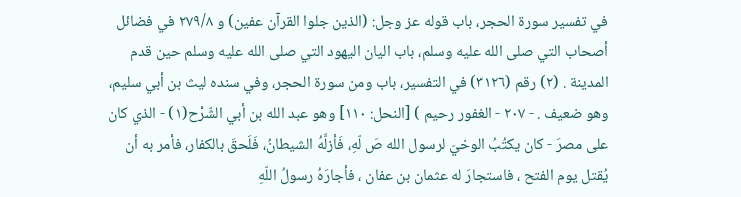في تفسير سورة الحجر، باب قوله عز وجل: (الذين جلوا القرآن عفين) و ٢٧٩/٨ في فضائل أصحاب التي صلى الله عليه وسلم، باب اليان اليهود التي صلى الله عليه وسلم حين قدم المدينة . (٢) رقم (٣١٢٦) في التفسير، باب ومن سورة الحجر، وفي سنده ليث بن أبي سليم، وهو ضعيف . - ٢٠٧ - الغفور رحيم ) [النحل: ١١٠] وهو عبد الله بن أبي الشّرْح(١) - الذي كان على مصرَ - كان يكتُبُ الوخيَ لرسول الله صَ لّهِ، فَأزلَّهُ الشيطانُ، فَلَحقَ بالكفار، فأمر به أن يُقتل يوم الفتح ، فاستجارَ له عثمان بن عفان ، فأجارَهُ رسولُ اللّهِ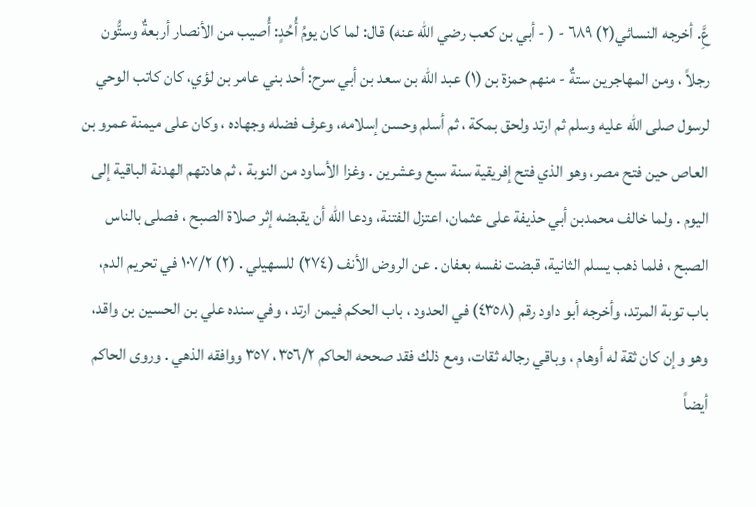عَِّ. أخرجه النسائي(٢) ٦٨٩ - ( - أبي بن كعب رضي الله عنه) قال: لما كان يومُ أُحُدٍ: أُصيب من الأنصار أربعةٌ وستُّون رجلاً ، ومن المهاجرين ستةٌ - منهم حمزة بن (١) عبد الله بن سعد بن أبي سرح: أحد بني عامر بن لؤي، كان كاتب الوحي لرسول صلى الله عليه وسلم ثم ارتد ولحق بمكة ، ثم أسلم وحسن إسلامه، وعرف فضله وجهاده ، وكان على ميمنة عمرو بن العاص حين فتح مصر، وهو الذي فتح إفريقية سنة سبع وعشرين . وغزا الأساود من النوبة ، ثم هادتهم الهدنة الباقية إلى اليوم . ولما خالف محمدبن أبي حذيفة على عثمان، اعتزل الفتنة، ودعا الله أن يقبضه إثر صلاة الصبح ، فصلى بالناس الصبح ، فلما ذهب يسلم الثانية، قبضت نفسه بعفان . عن الروض الأنف (٢٧٤) للسهيلي . (٢) ١٠٧/٢ في تحريم الدم، باب توبة المرتد، وأخرجه أبو داود رقم (٤٣٥٨) في الحدود ، باب الحكم فيمن ارتد ، وفي سنده علي بن الحسين بن واقد، وهو وإن كان ثقة له أوهام ، وباقي رجاله ثقات، ومع ذلك فقد صححه الحاكم ٣٥٦/٢، ٣٥٧ ووافقه الذهي . وروى الحاكم أيضاً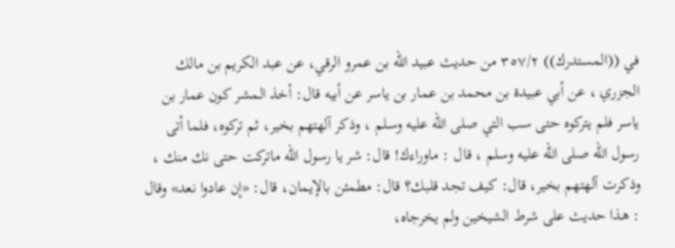في ((المستدرك)) ٣٥٧/٢ من حديث عبيد الله بن عمرو الرقي، عن عبد الكريم بن مالك الجزري ، عن أبي عبيدة بن محمد بن عمار بن ياسر عن أبيه قال: أخذ المشر كون عمار بن ياسر فلم يتركوه حتى سب التي صلى الله عليه وسلم ، وذكر آلهتهم بخير، ثم تركوه، فلما أتى رسول الله صلى الله عليه وسلم ، قال : ماوراءك! قال: شر يا رسول الله ماتركت حتى نك منك ، وذكرت آلهتهم بخير، قال: كيف تجد قلبك؟ قال: مطمئن بالإيمان، قال: «إن عادوا نعد» وقال : هذا حديث على شرط الشيخين ولم يخرجاه،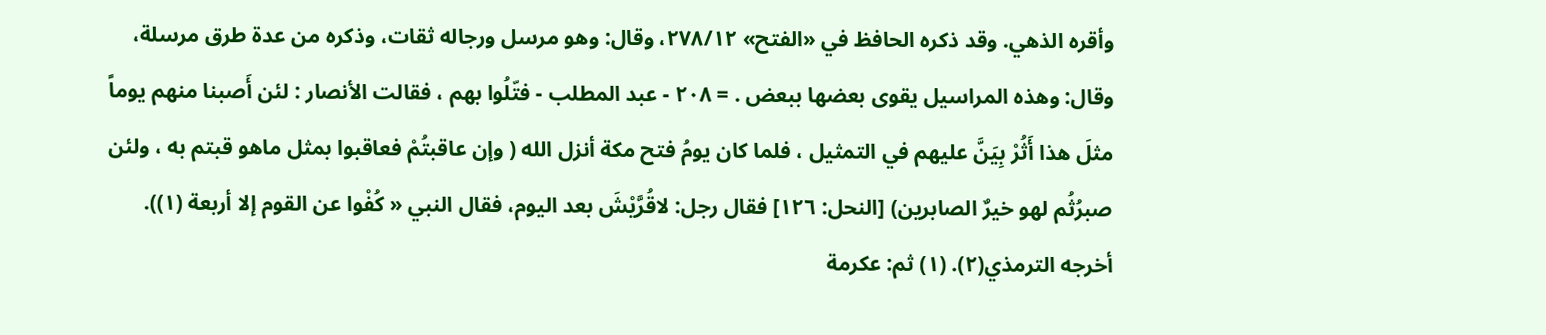وأقره الذهي. وقد ذكره الحافظ في «الفتح» ٢٧٨/١٢، وقال: وهو مرسل ورجاله ثقات، وذكره من عدة طرق مرسلة، وقال: وهذه المراسيل يقوى بعضها ببعض . = ٢٠٨ - عبد المطلب - فتّلُوا بهم ، فقالت الأنصار : لئن أَصبنا منهم يوماً مثلَ هذا أَثُرْ بِيَنَّ عليهم في التمثيل ، فلما كان يومُ فتح مكة أنزل الله ( وإن عاقبتُمْ فعاقبوا بمثل ماهو قبتم به ، ولئن صبرُثُم لهو خيرٌ الصابرين) [النحل: ١٢٦] فقال رجل: لاقُرَّيْشَ بعد اليوم، فقال النبي « كُفْوا عن القوم إلا أربعة (١)). أخرجه الترمذي(٢). (١) ثم: عكرمة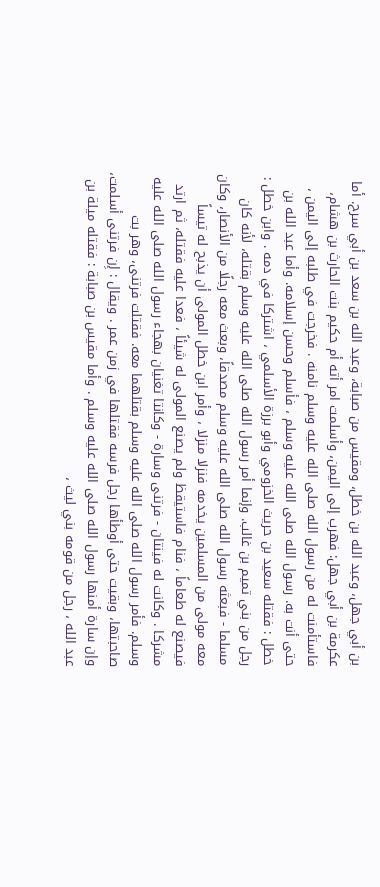بن أبي جهل، وعبد الله بن خطل، ومقيس من صبابة، وعبد الله بن سعد بن أبي سرح. أما عكرمة بن أبي جهل: فهرب إلى اليمن، وأسلمت امر أته أم حكيم بنت الحارث بن هشام، فاستأمنت له من رسول الله صلى الله عليه وسلم نامنه . فخرجت في طلبه إلی الیمن ، حتى أنت به. رسول الله صلى الله عليه وسلم ، فأسلم وحسن إسلامه. وأما عبد الله بن خطل : فقتله سعيد بن حريث الخزومي وأبو برزة الأسلمي ، اشتركا في دمه . وابن خطل : رجل من بني تميم بن غالب. وإنما أمر رسول الله صلى الله عليه وسلم بقتله، لأنه كان مسلما - فبعثه رسول الله صلى الله عليه وسلم مصدقاً، وبعث معه رجلًا من الأنصار، وكان معه مولى من المسلمين يخدمه فنزلا منزلا ، وأمر ابن خطل المولى أن يذبح له تيساً فيصنع له طعاماً ، فنام فاستيقظ ولم يصنع المولى له شيئاً ، فعدا عليه فقتله، ثم ارتد مشركا . وكانت له فينتان - فرتنى وسارة - وكانتا تغنيان بهجاء رسول الله صلى الله عليه وسلم. فأمر رسول الله صلى الله عليه وسلم بقتلهما معه. فقتلت فرتنى، وهر بت صاحبتها، وبقيت حتى أوطأها رجل فرسه فقتلها في زمن عمر . ويقال : إِن فرتنى أسلمت، وإن سارة أمنها رسول الله صلى الله عليه وسلم . وأما مقيس بن صبابة : فقتله ميلة بن عبد الله ، رجل من قومه بني ليث ،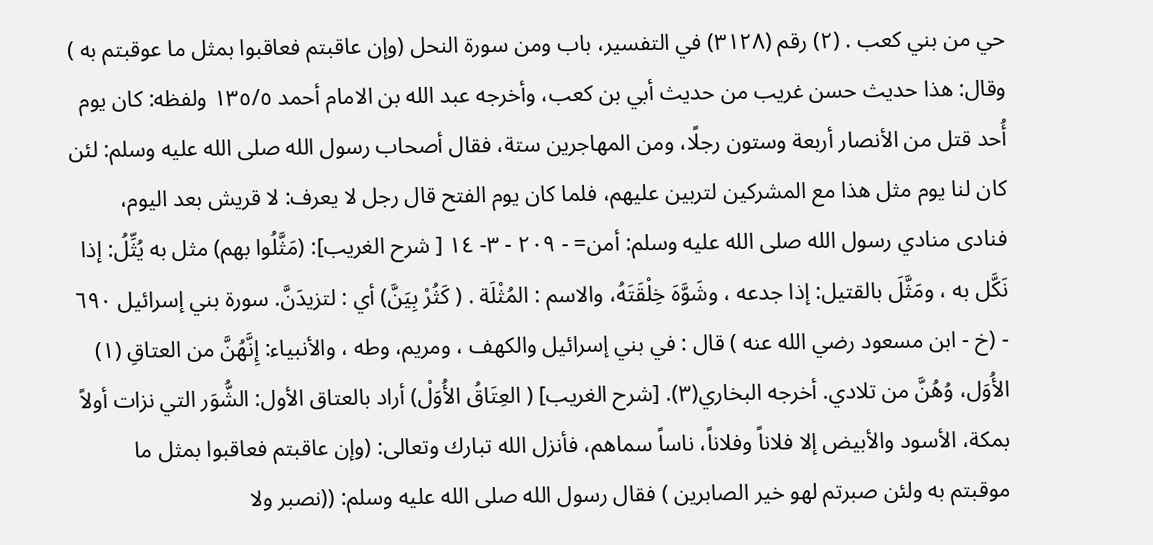حي من بني كعب . (٢) رقم (٣١٢٨) في التفسير، باب ومن سورة النحل (وإن عاقبتم فعاقبوا بمثل ما عوقبتم به ) وقال: هذا حديث حسن غريب من حديث أبي بن كعب، وأخرجه عبد الله بن الامام أحمد ١٣٥/٥ ولفظه: كان يوم أُحد قتل من الأنصار أربعة وستون رجلًا، ومن المهاجرين ستة، فقال أصحاب رسول الله صلى الله عليه وسلم: لئن كان لنا يوم مثل هذا مع المشركين لتربين عليهم، فلما كان يوم الفتح قال رجل لا يعرف: لا قريش بعد اليوم، فنادى منادي رسول الله صلى الله عليه وسلم: أمن= - ٢٠٩ - ٣- ١٤ [ شرح الغريب]: (مَثَّلُوا بهم) مثل به يُثِّلُ: إذا نَكَّل به ، ومَثَّلَ بالقتيل: إذا جدعه ، وشَوَّهَ خِلْقَتَهُ، والاسم : المُثْلَة . ( كَثُرْ بِيَنَّ) أي : لتزيدَنَّ. سورة بني إسرائيل ٦٩٠ - (خ - ابن مسعود رضي الله عنه ) قال : في بني إسرائيل والكهف ، ومريم، وطه ، والأنبياء: إِنَّهُنَّ من العتاقِ (١) الأُوَل، وُهُنَّ من تلادي. أخرجه البخاري(٣). [شرح الغريب] ( العِتَاقُ الأُوَلْ) أراد بالعتاق الأول: الشُّوَر التي نزات أولاً بمكة، الأسود والأبيض إلا فلاناً وفلاناً، ناساً سماهم، فأنزل الله تبارك وتعالى: (وإن عاقبتم فعاقبوا بمثل ما موقبتم به ولئن صبرتم لهو خير الصابرين ) فقال رسول الله صلى الله عليه وسلم: ((نصبر ولا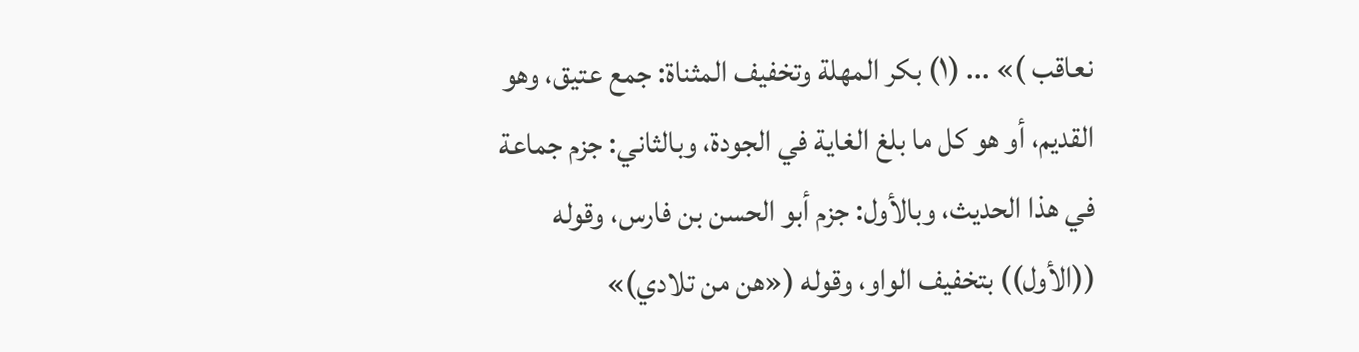نعاقب )» ... (١) بكر المهلة وتخفيف المثناة: جمع عتيق، وهو القديم، أو هو كل ما بلغ الغاية في الجودة، وبالثاني: جزم جماعة في هذا الحديث، وبالأول: جزم أبو الحسن بن فارس، وقوله ((الأول)) بتخفيف الواو، وقوله («هن من تلادي)»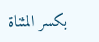بكسر المثناة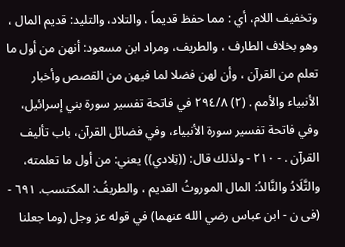وتخفيف اللام، أي : مما حفظ قديماً ، والتلاد، والتليد: قديم المال ، وهو بخلاف الطارف ، والطريف، ومراد ابن مسعود: أنهن من أول ما تعلم من القرآن ، وأن لهن فضلا لما فيهن من القصص وأخبار الأنبياء والأمم . (٢) ٢٩٤/٨ في فاتحة تفسير سورة بني إسرائيل، وفي فاتحة تفسير سورة الأنبياء، وفي فضائل القرآن، باب تأليف القرآن . - ٢١٠ - ولذلك قال: ((تِلادي)) يعني: من أول ما تعلمته، والتَّلَادُ والنَّالدُ: المال الموروثُ القديم ، والطريفُ: المكتسب. ٦٩١ - (فى ن - ابن عباس رضي الله عنهما) في قوله عز وجل (وما جعلنا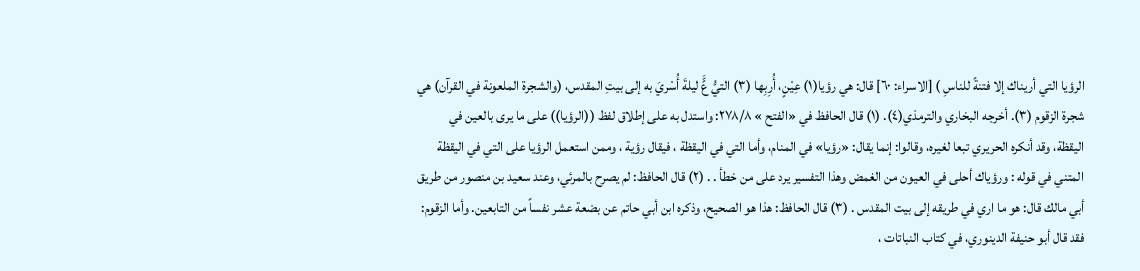الرؤيا التي أريناك إلا فتنةً للناسِ ) [الاسراء: ٦٠] قال: هي رؤيا(١) عِيْنٍ، أُرِبِها (٣) التيُّ عٍَّ ليلةَ أُسْريَ به إلى بيتِ المقدس، (والشجرة الملعونة في القرآن) هي شجرة الزقوم (٣). أخرجه البخاري والترمذي(٤). (١) قال الحافظ في «الفتح » ٢٧٨/٨: واستدل به على إطلاق لفظ ((الرؤيا)) على ما يرى بالعين في اليقظة، وقد أنكره الحريري تبعا لغيره، وقالوا: إنما يقال: «رؤيا» في المنام، وأما التي في اليقظة ، فيقال رؤية ، وممن استعمل الرؤيا على التي في اليقظة المتني في قوله : ورؤياك أحلى في العيون من الغمض وهذا التفسير يرد على من خطأ . . (٢) قال الحافظ: لم يصرح بالمرئي، وعند سعيد بن منصور من طريق أبي مالك قال: هو ما اري في طريقه إلى بيت المقدس . (٣) قال الحافظ: هذا هو الصحيح، وذكره ابن أبي حاتم عن بضعة عشر نفساً من التابعين. وأما الزقوم: فقد قال أبو حنيفة الدينوري، في كتاب النباتات ،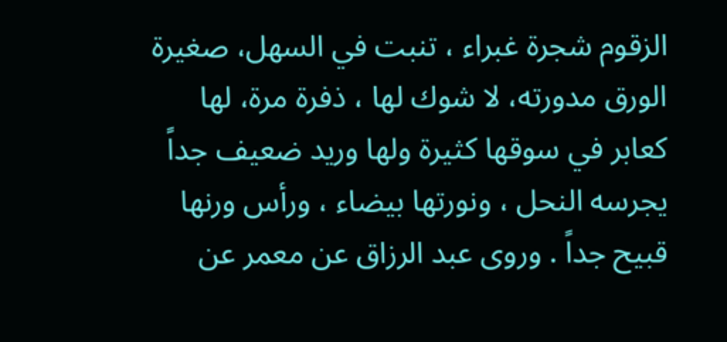الزقوم شجرة غبراء ، تنبت في السهل، صغيرة الورق مدورته، لا شوك لها ، ذفرة مرة، لها كعابر في سوقها كثيرة ولها وريد ضعيف جداً يجرسه النحل ، ونورتها بيضاء ، ورأس ورنها قبيح جداً . وروى عبد الرزاق عن معمر عن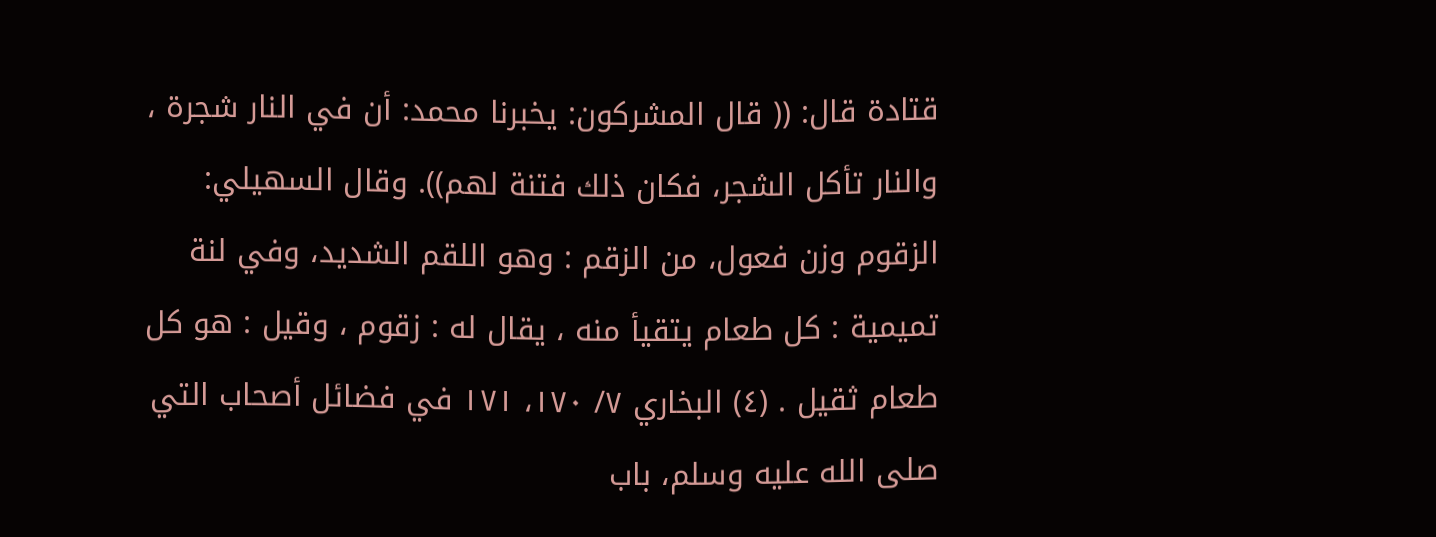قتادة قال: (( قال المشركون: يخبرنا محمد: أن في النار شجرة ، والنار تأكل الشجر، فكان ذلك فتنة لهم)). وقال السهيلي: الزقوم وزن فعول، من الزقم : وهو اللقم الشديد، وفي لنة تميمية : كل طعام يتقيأ منه ، يقال له : زقوم ، وقيل : هو كل طعام ثقيل . (٤) البخاري ٧/ ١٧٠، ١٧١ في فضائل أصحاب التي صلى الله عليه وسلم، باب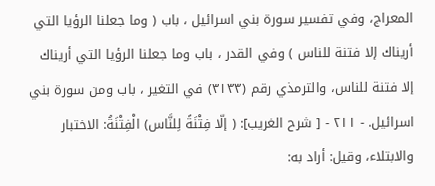المعراج، وفي تفسير سورة بني اسرائيل ، باب ( وما جعلنا الرؤيا التي أريناك إلا فتنة للناس ) وفي القدر ، باب وما جعلنا الرؤيا التي أريناك إلا فتنة للناس، والترمذي رقم (٣١٣٣) في التغير ، باب ومن سورة بني اسرائيل. - ٢١١ - [ شرح الغريب]: ( إلّا فِتْنَةً لِلنَّاس) الْفِتْنَةُ: الاختبار والابتلاء، وقيل: أراد به: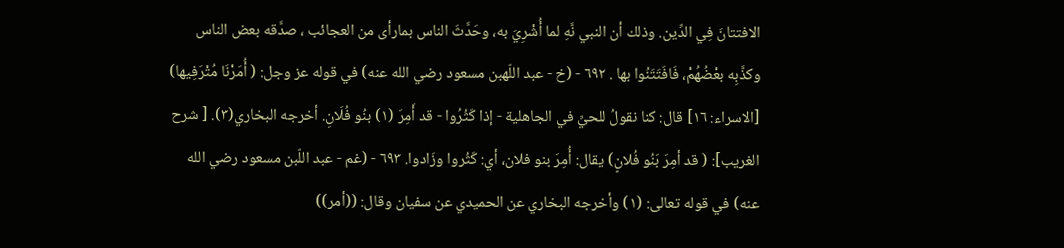الافتتانَ فِي الدِّين. وذلك أن النبي نَّهِ لما أُشْرِيَ به، وحَدَّثَ الناس بمارأى من العجائب ، صدَّقه بعض الناس وكذَّبِه بعْضُهُمْ، فَافَتَتَنُوا بها . ٦٩٢ - (خ - عبد اللّهبن مسعود رضي الله عنه) في قوله عز وجل: ( أُمَرْنَا مُتْرَفِيها) [الاسراء: ١٦] قال: كنا نقولُ للحيِّ في الجاهلية - إذا كَثُرُوا - قد أَمِرَ (١) بنُو فُلَانِ. أخرجه البخاري(٣). [ شرح الغريب]: ( قد أمِرَ بَنُو فُلانٍ) يقال: أُمِرَ بنو فلان، أي: كَثُروا وزَادوا. ٦٩٣ - (غم - عبد اللّبن مسعود رضي الله عنه) في قوله تعالى: (١) وأخرجه البخاري عن الحميدي عن سفيان وقال: ((أمر))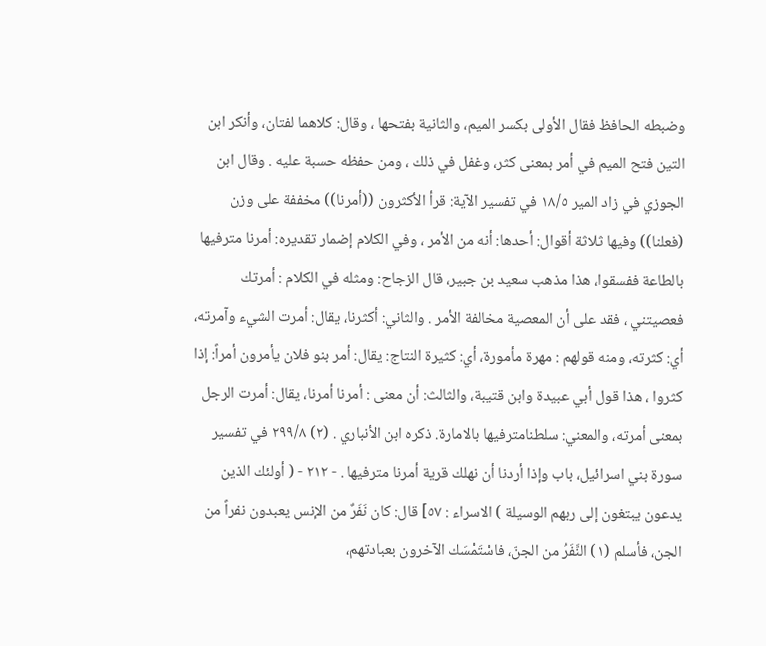وضبطه الحافظ فقال الأولى بكسر الميم، والثانية بفتحها ، وقال: كلاهما لفتان، وأنكر ابن التين فتح الميم في أمر بمعنى كثر، وغفل في ذلك ، ومن حفظه حسبة عليه . وقال ابن الجوزي في زاد المير ١٨/٥ في تفسير الآية: قرأ الأكثرون ((أمرنا)) مخففة على وزن (فعلنا)) وفيها ثلاثة أقوال: أحدها: أنه من الأمر ، وفي الكلام إضمار تقديره: أمرنا مترفيها بالطاعة ففسقوا، هذا مذهب سعيد بن جبير، قال الزجاح: ومثله في الكلام : أمرتك فعصيتني ، فقد على أن المعصية مخالفة الأمر . والثاني: أكثرنا، يقال: أمرت الشيء وآمرته، أي: كثرته، ومنه قولهم : مهرة مأمورة، أي: كثيرة النتاج: يقال: أمر بنو فلان يأمرون أمراً: إذا كثروا ، هذا قول أبي عبيدة وابن قتيبة، والثالث: أن معنى : أمرنا أمرنا، يقال: أمرت الرجل بمعنى أمرته، والمعني: سلطنامترفيها بالامارة. ذكره ابن الأنباري . (٢) ٢٩٩/٨ في تفسير سورة بني اسرائيل، باب وإذا أردنا أن نهلك قرية أمرنا مترفيها . - ٢١٢ - ( أولئك الذين يدعون يبتغون إلى ربهم الوسيلة ) الاسراء : ٥٧] قال: كان نَفَرٌ من الإنس يعبدون نفراً من الجن، فأسلم (١) النَّفَرُ من الجنّ، فاسْتَمْسَك الآخرون بعبادتهم،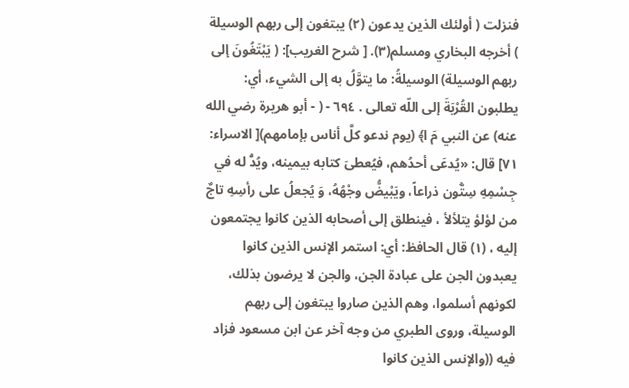فنزلت ( أولئك الذين يدعون (٢) يبتغون إلى ربهم الوسيلة ) أخرجه البخاري ومسلم(٣). [ شرح الغريب]: ( يَبْتَغُونَ إلى ربهم الوسيلة) الوسيلةُ: ما يتوَّلُ به إلى الشيء، أي: يطلبون القُرْبَةَ إلى اللّه تعالى . ٦٩٤ - ( - أبو هريرة رضي الله عنه) عن النبي مَ ا﴾ (يوم ندعو كلَّ أناس بإمامهم)[ الاسراء: ٧١] قال: «يُدعَى أحدُهم، فيُعطىَ كتابه بيمينه، ويُدُّ له في جِسْمِهِ سِتُّون ذراعاً، ويَبْيضُّ وجْهُهُ، وَ يُجعلُ على رأسِهِ تاجٌ من لؤلؤ يتلألأ ، فينطلق إلى أصحابه الذين كانوا يجتمعون إليه ، (١) قال الحافظ: أي: استمر الإنس الذين كانوا يعبدون الجن على عبادة الجن، والجن لا يرضون بذلك، لكونهم أسلموا، وهم الذين صاروا يبتغون إلى ربهم الوسيلة، وروى الطبري من وجه آخر عن ابن مسعود فزاد فيه ((والإنس الذين كانوا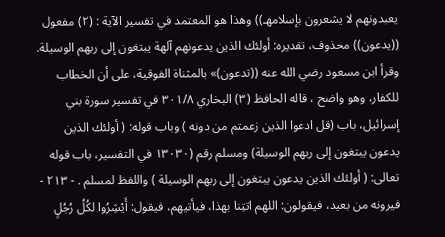يعبدونهم لا يشعرون بإسلامهـ)) وهذا هو المعتمد في تفسير الآية : (٢) مفعول ((يدعون)) محذوف، تقديره: أولئك الذين يدعونهم آلهة يبتغون إلى ربهم الوسيلة. وقرأ ابن مسعود رضي الله عنه ((تدعون)» بالمثناة الفوقية، على أن الخطاب للكفار، وهو واضح ، قاله الحافظ (٣) البخاري ٣٠١/٨ في تفسير سورة بني إسرائيل، باب (قل ادعوا الذين زعمتم من دونه ) وباب قوله: ( أولئك الذين يدعون يبتغون إلى ربهم الوسيلة) ومسلم رقم (١٣٠٣٠ في التفسير، باب قوله تعالى: ( أولئك الذين يدعون يبتغون إلى ربهم الوسيلة ) واللفظ لمسلم . - ٢١٣ - فيرونه من بعيد، فيقولون: اللهم اتتِنا بهذا، فيأتيهم، فيقول: أَيْشِرُوا لكُلُ رُجُلٍ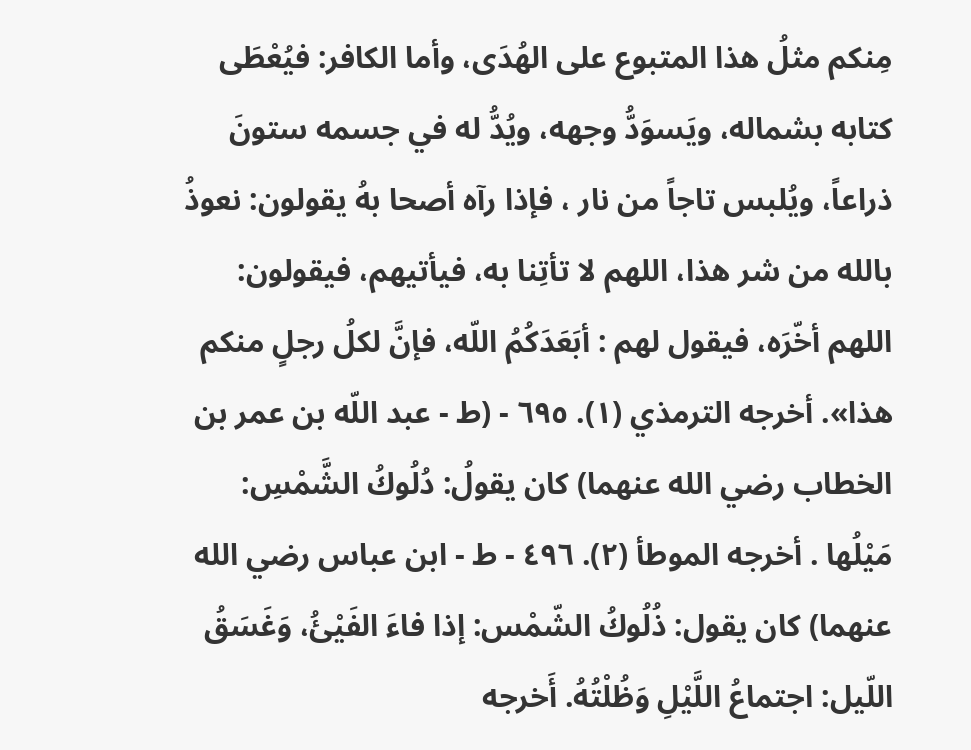مِنكم مثلُ هذا المتبوع على الهُدَى، وأما الكافر: فيُعْطَى كتابه بشماله، ويَسوَدُّ وجهه، ويُدُّ له في جسمه ستونَ ذراعاً، ويُلبس تاجاً من نار ، فإذا رآه أصحا بهُ يقولون: نعوذُ بالله من شر هذا، اللهم لا تأتِنا به، فيأتيهم، فيقولون: اللهم أخّرَه، فيقول لهم : أبَعَدَكُمُ اللّه، فإنَّ لكلُ رجلٍ منكم هذا». أخرجه الترمذي (١). ٦٩٥ - (ط - عبد اللّه بن عمر بن الخطاب رضي الله عنهما) كان يقولُ: دُلُوكُ الشَّمْسِ: مَيْلُها . أخرجه الموطأ (٢). ٤٩٦ - ط - ابن عباس رضي الله عنهما) كان يقول: ذُلُوكُ الشّمْس: إذا فاءَ الفَيْئُ، وَغَسَقُ اللّيل: اجتماعُ اللَّيْلِ وَظُلْتُهُ. أَخرجه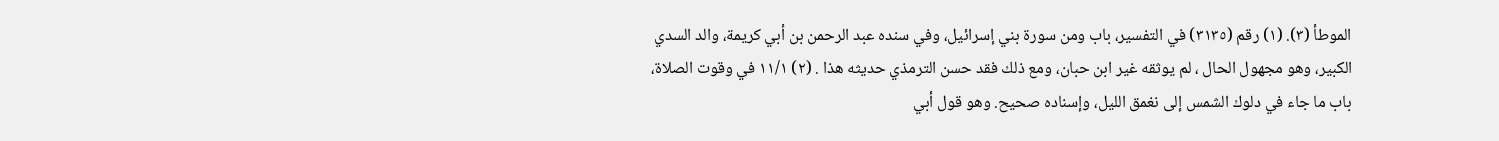الموطأ (٣). (١) رقم (٣١٣٥) في التفسير، باب ومن سورة بني إسرائيل، وفي سنده عبد الرحمن بن أبي كريمة، والد السدي الكبير، وهو مجهول الحال ، لم يوثقه غير ابن حبان، ومع ذلك فقد حسن الترمذي حديثه هذا . (٢) ١١/١ في وقوت الصلاة، باب ما جاء في دلوك الشمس إلى نغمق الليل، وإسناده صحيح. وهو قول أبي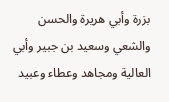بزرة وأبي هريرة والحسن والشعي وسعيد بن جبير وأبي العالية ومجاهد وعطاء وعبيد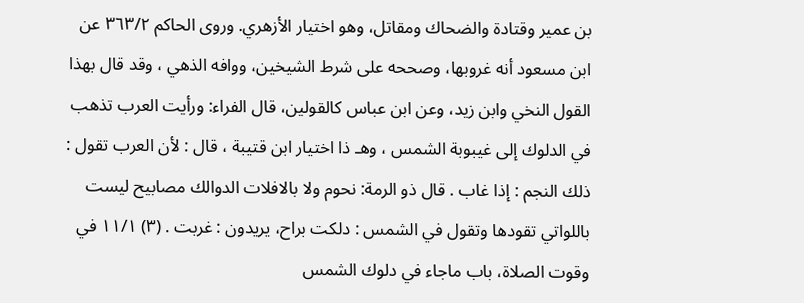بن عمير وقتادة والضحاك ومقاتل، وهو اختيار الأزهري. وروى الحاكم ٣٦٣/٢ عن ابن مسعود أنه غروبها، وصححه على شرط الشيخين، ووافه الذهي ، وقد قال بهذا القول النخي وابن زيد، وعن ابن عباس كالقولين، قال الفراء: ورأيت العرب تذهب في الدلوك إلى غيبوبة الشمس ، وهـ ذا اختيار ابن قتيبة ، قال : لأن العرب تقول : ذلك النجم : إذا غاب . قال ذو الرمة: نحوم ولا بالافلات الدوالك مصابيح ليست باللواتي تقودها وتقول في الشمس : دلكت براح، يريدون : غربت . (٣) ١١/١ في وقوت الصلاة، باب ماجاء في دلوك الشمس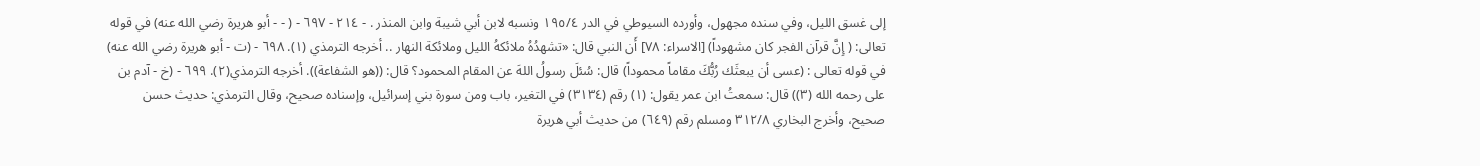إلى غسق الليل، وفي سنده مجهول، وأورده السيوطي في الدر ١٩٥/٤ ونسبه لابن أبي شيبة وابن المنذر . - ٢١٤ - ٦٩٧ - ( - - أبو هريرة رضي الله عنه) في قوله تعالى: ( إِنَّ قرآن الفجر كان مشهوداً) [الاسراء: ٧٨] أَن النبي قال: «تشهدُهُ ملائكهُ الليل وملائكة النهار .. أخرجه الترمذي (١). ٦٩٨ - (ت - أبو هريرة رضي الله عنه) في قوله تعالى : (عسى أن يبعثَك رُبُّكَ مقاماً محموداً) قال: سُئلَ رسولُ اللهَ عن المقام المحمود؟ قال: ((هو الشفاعة)). أخرجه الترمذي(٢). ٦٩٩ - (خ - آدم بن على رحمه الله (٣)) قال: سمعتُ ابن عمر يقول: (١) رقم (٣١٣٤) في التغير، باب ومن سورة بني إسرائيل، وإسناده صحيح، وقال الترمذي: حديث حسن صحيح، وأخرج البخاري ٣١٢/٨ ومسلم رقم (٦٤٩) من حديث أبي هريرة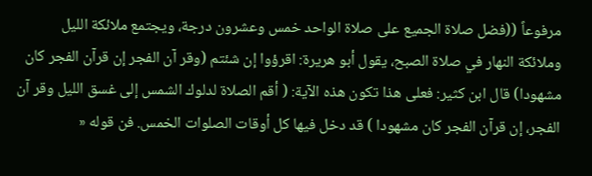مرفوعاً ((فضل صلاة الجميع على صلاة الواحد خمس وعشرون درجة، ويجتمع ملائكة الليل وملائكة النهار في صلاة الصبح، يقول أبو هريرة: اقرؤوا إن شئتم (وقر آن الفجر إن قرآن الفجر كان مشهودا) قال ابن كثير: فعلى هذا تكون هذه الآية: ( أقم الصلاة لدلوك الشمس إلى غسق الليل وقر آن الفجر، إن قرآن الفجر كان مشهودا ) قد دخل فيها كل أوقات الصلوات الخمس. فن قوله «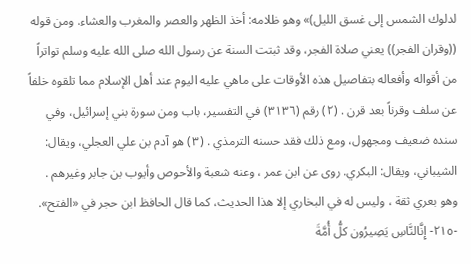لدلوك الشمس إلى غسق الليل)» وهو ظلامه: أخذ الظهر والعصر والمغرب والعشاء. ومن قوله ((وقران الفجر)) يعني صلاة الفجر، وقد ثبتت السنة عن رسول الله صلى الله عليه وسلم تواتراً من أقواله وأفعاله بتفاصيل هذه الأوقات على ماهي عليه اليوم عند أهل الإسلام مما تلقوه خلفاً عن سلف وقرناً بعد قرن . (٢) رقم (٣١٣٦) في التفسير، باب ومن سورة بني إسرائيل، وفي سنده ضعيف ومجهول، ومع ذلك فقد حسنه الترمذي . (٣) هو آدم بن علي العجلي، ويقال: الشيباني، ويقال: البكري. روى عن ابن عمر ، وعنه شعبة والأحوص وأيوب بن جابر وغيرهم . وهو بعري ثقة ، وليس له في البخاري إلا هذا الحديث، كما قال الحافظ ابن حجر في «الفتح». -٢١٥- إِنَّالنَّاسِ يَصِيرُون كلُّ أُمَّةَ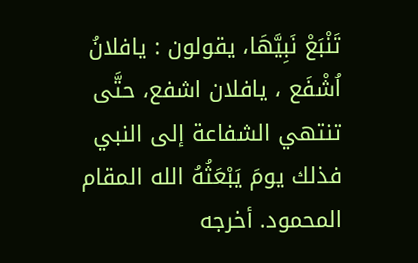تَنْبَعْ نَبِيَّهَا، يقولون : يافلانُ اُشْفَع ، يافلان اشفع، حتَّى تنتهي الشفاعة إلى النبي فذلك يومَ يَبْعَثُهُ الله المقام المحمود. أخرجه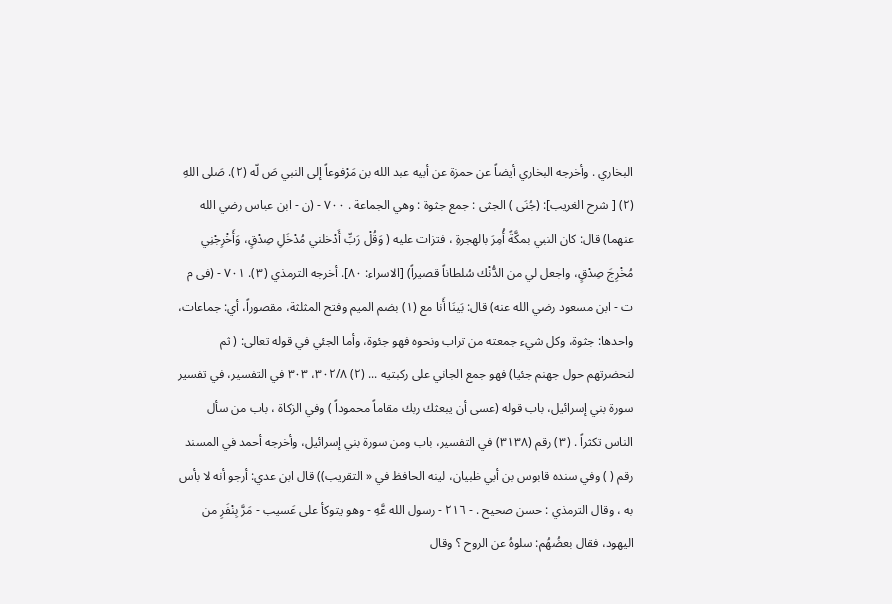البخاري . وأخرجه البخاري أيضاً عن حمزة عن أبيه عبد الله بن مَرْفوعاً إلى النبي صَ لّه (٢). صَلى اللهِ (٢) [ شرح الغريب]: (جُنَى ) الجثى : جمع جثوة : وهي الجماعة . ٧٠٠ - (ن - ابن عباس رضي الله عنهما) قال: كان النبي بمكَّةً أُمِرَ بالهجرةِ ، فتزات عليه ( وَقُلْ رَبِّ أَدْخلني مُدْخَلِ صِدْقٍ، وَأَخْرِجْنِي مُخْرِجَ صِدْقٍ، واجعل لي من الدُّنْك سُلطاناً قصيراً) [الاسراء: ٨٠]. أخرجه الترمذي (٣). ٧٠١ - (فى م ت - ابن مسعود رضي الله عنه) قال: بَينَا أَنا مع (١) بضم الميم وفتح المثلثة، مقصوراً، أي: جماعات، واحدها: جثوة، وكل شيء جمعته من تراب ونحوه فهو جئوة، وأما الجئي في قوله تعالى: ( ثم لنحضرتهم حول جهنم جئيا) فهو جمع الجاني على ركبتيه ... (٢) ٣٠٢/٨، ٣٠٣ في التفسير، في تفسير سورة بني إسرائيل، باب قوله (عسى أن يبعثك ربك مقاماً محموداً ) وفي الزكاة ، باب من سأل الناس تكثراً . (٣) رقم (٣١٣٨) في التفسير، باب ومن سورة بني إسرائيل، وأخرجه أحمد في المسند رقم ( ) وفي سنده قابوس بن أبي ظبيان، لينه الحافظ في « التقريب)) قال ابن عدي: أرجو أنه لا بأس به ، وقال الترمذي : حسن صحيح . - ٢١٦ - رسول الله عَّهِ - وهو يتوكأ على عَسيب - مَرَّ بِنْفَرِ من اليهود، فقال بعضُهُم: سلوهُ عن الروح ؟ وقال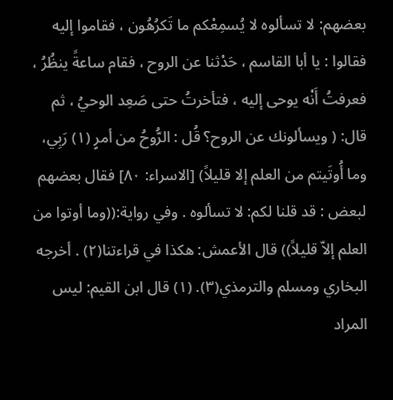بعضهم: لا تسألوه لا يُسمِعْكم ما تَكرُهُون ، فقاموا إليه فقالوا : يا أبا القاسم ، حَدْثنا عن الروح ، فقام ساعةً ينظُرُ ، فعرفتُ أَنْه يوحى إليه ، فتأخرتُ حتى صَعِد الوحيُ ، ثم قال: ( ويسألونك عن الروح؟ قُل : الرُّوحُ من أمرٍ (١) رَبِي، وما أُوتَيتم من العلم إلا قليلاً) [الاسراء: ٨٠] فقال بعضهم لبعض : قد قلنا لكم: لا تسألوه . وفي رواية:((وما أوتوا من العلم إلاّ قليلاً)) قال الأعمش: هكذا في قراءتنا(٢) . أخرجه البخاري ومسلم والترمذي(٣). (١) قال ابن القيم: ليس المراد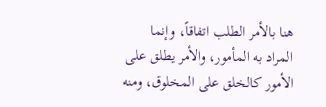هنا بالأمر الطلب اتفاقاً، وإنما المراد به المأمور، والأمر يطلق على الأمور كالخلق على المخلوق، ومنه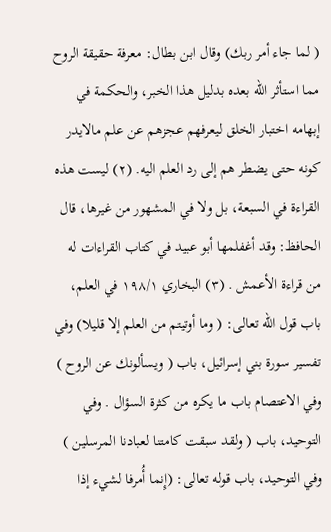( لما جاء أمر ربك) وقال ابن بطال: معرفة حقيقة الروح مما استأثر الله بعده بدليل هذا الخبر، والحكمة في إبهامه اختبار الخلق ليعرفهم عجزهم عن علم مالايدر كونه حتى يضطر هم إلى رد العلم اليه. (٢) ليست هذه القراءة في السبعة، بل ولا في المشهور من غيرها، قال الحافظ: وقد أغفلمها أبو عبيد في كتاب القراءات له من قراءة الأعمش . (٣) البخاري ١٩٨/١ في العلم، باب قول الله تعالى: ( وما أوتيتم من العلم إلا قليلا) وفي تفسير سورة بني إسرائيل، باب ( ويسألونك عن الروح ) وفي الاعتصام باب ما يكره من كثرة السؤال . وفي التوحيد، باب ( ولقد سبقت كامتنا لعبادنا المرسلين ) وفي التوحيد، باب قوله تعالى: (إِنما أُمرفا لشيء إذا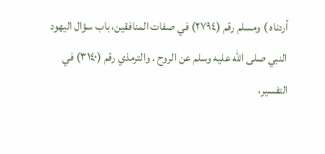أردناه ) ومسلم رقم (٢٧٩٤) في صفات المنافقين، باب سؤال اليهود النبي صلى الله عليه وسلم عن الروح . والترمذي رقم (٣١٤٠) في التفسير،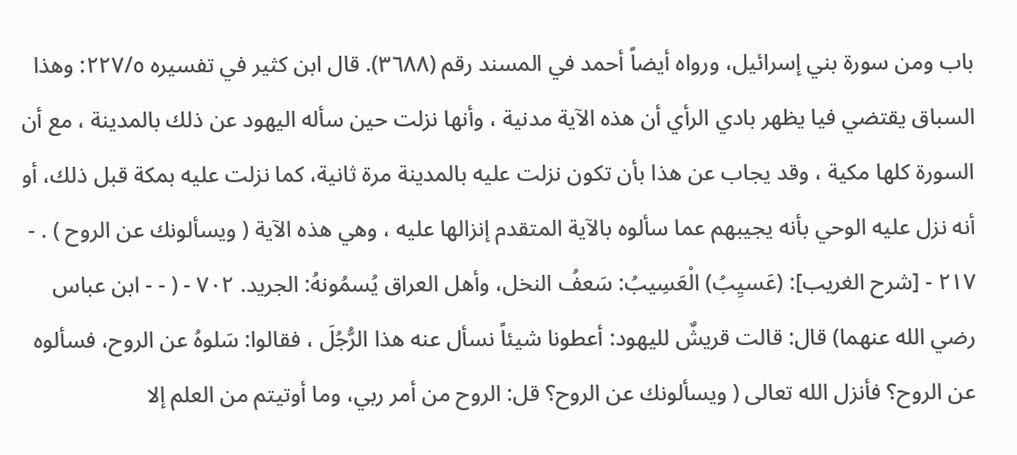باب ومن سورة بني إسرائيل، ورواه أيضاً أحمد في المسند رقم (٣٦٨٨). قال ابن كثير في تفسيره ٢٢٧/٥: وهذا السباق يقتضي فيا يظهر بادي الرأي أن هذه الآية مدنية ، وأنها نزلت حين سأله اليهود عن ذلك بالمدينة ، مع أن السورة كلها مكية ، وقد يجاب عن هذا بأن تكون نزلت عليه بالمدينة مرة ثانية، كما نزلت عليه بمكة قبل ذلك، أو أنه نزل عليه الوحي بأنه يجيبهم عما سألوه بالآية المتقدم إنزالها عليه ، وهي هذه الآية ( ويسألونك عن الروح ) . - ٢١٧ - [شرح الغريب]: (عَسيِبُ) الْعَسِيبُ: سَعفُ النخل، وأهل العراق يُسمُونهُ: الجرید. ٧٠٢ - ( - - ابن عباس رضي الله عنهما) قال: قالت قريشٌ لليهود: أعطونا شيئاً نسأل عنه هذا الرُّجُلَ ، فقالوا: سَلوهُ عن الروح، فسألوه عن الروح؟ فأنزل الله تعالى ( ويسألونك عن الروح؟ قل: الروح من أمر ربي، وما أوتيتم من العلم إلا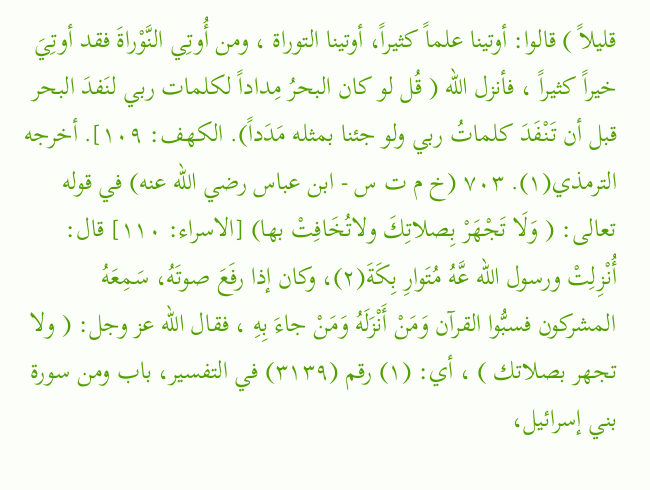قليلاً ) قالوا: أوتينا علماً كثيراً، أوتينا التوراة ، ومن أُوتِي النَّوْراةَ فقد أوتِيَ خيراً كثيراً ، فأنزل الله ( قُل لو كان البحرُ مِداداً لكلمات ربي لنَفدَ البحر قبل أن تَنْفَدَ كلماتُ ربي ولو جئنا بمثله مَدَداً). الكهف: ١٠٩]. أخرجه الترمذي(١). ٧٠٣ (خ م ت س - ابن عباس رضي الله عنه) في قوله تعالى: ( وَلَا تَجْهَرْ بِصلاتِكَ ولاتُخَافِتْ بها) [الاسراء: ١١٠] قال: أُنْزِلِتْ ورسول الله عَّهُ مُتَوارِ بِكَةَ(٢)، وكان إذا رفَعَ صوتَهُ، سَمِعَهُ المشركون فسبُّوا القرآن وَمَنْ أَنْزَلَهُ وَمَنْ جاءَ بِهِ ، فقال الله عز وجل: ( ولا تجهر بصلاتك ) ، أي: (١) رقم (٣١٣٩) في التفسير، باب ومن سورة بني إسرائيل،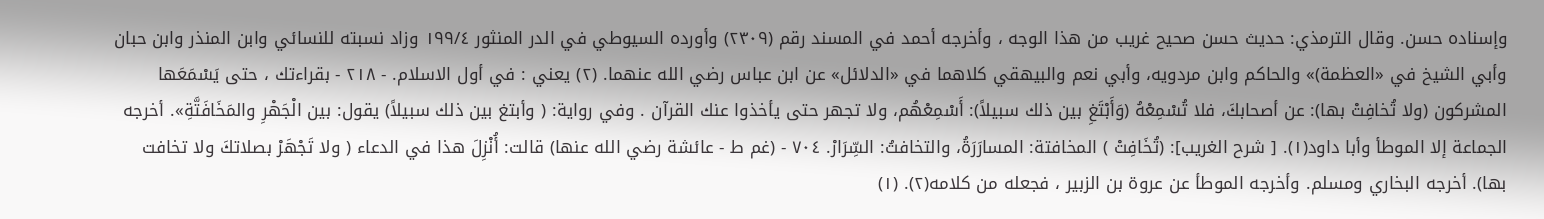وإسناده حسن. وقال الترمذي: حديث حسن صحيح غريب من هذا الوجه ، وأخرجه أحمد في المسند رقم (٢٣٠٩) وأورده السيوطي في الدر المنثور ١٩٩/٤ وزاد نسبته للنسائي وابن المنذر وابن حبان وأبي الشيخ في «العظمة)» والحاكم وابن مردويه، وأبي نعم والبيهقي كلاهما في «الدلائل» عن ابن عباس رضي الله عنهما. (٢) يعني : في أول الاسلام. - ٢١٨ - بقراءتك ، حتى يَسْمَعَها المشركون (ولا تُخافِتْ بها): عن أصحابكَ، فلا تُسْمِعْهُ (وَأَبْتَغِ بين ذلك سبيلاً): أَسْمِعْهُم، ولا تجهر حتى يأخذوا عنك القرآن . وفي رواية: ( وأبتغ بين ذلك سبيلاً) يقول: بين الْجَهْرِ والمَخَافَتَّةِ». أخرجه الجماعة إلا الموطأ وأبا داود(١). [ شرح الغريب]: (تُخَافِتْ ) المخافتة: المسارَرَةُ، والتخافتُ: السِّرَارْ. ٧٠٤ - (غم ط - عائشة رضي الله عنها) قالت: أُنْزِلَ هذا في الدعاء ( ولا تَجْهَرْ بصلاتكَ ولا تخافت بها). أخرجه البخاري ومسلم. وأخرجه الموطأ عن عروة بن الزبير ، فجعله من كلامه(٢). (١)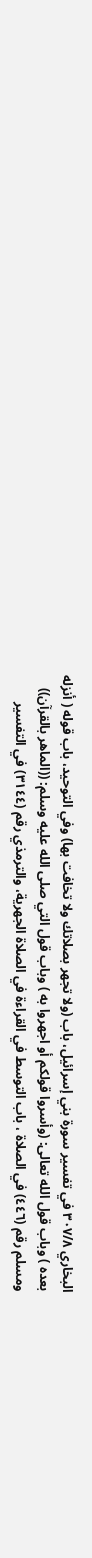البخاري ٣٠٧/٨ في تفسير سورة بني إسرائيل، باب (ولا تجهر بصلاتك ولا تخافت بها) وفي التوحيد، باب قوله ( أنزله بعده ) وباب قول الله تعالى: (وأسروا قولكم أو اجهروا به ) وباب قول التي صلى الله عليه وسلم: ((الماهر بالقرآن)) ومسلم رقم (٤٤٦) في الصلاة ، باب التوسط في القراءة في الصلاة الجهرية، والترمذي رقم (٣١٤٤) في التفسير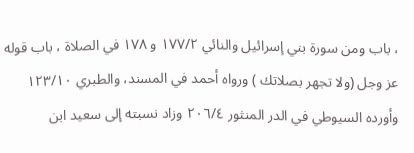، باب ومن سورة بني إسرائيل والنائي ١٧٧/٢ و ١٧٨ في الصلاة ، باب قوله عز وجل (ولا تجهر بصلاتك ) ورواه أحمد في المسند، والطبري ١٢٣/١٠ وأورده السيوطي في الدر المنثور ٢٠٦/٤ وزاد نسبته إلى سعيد ابن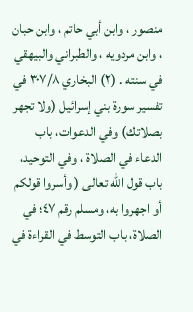منصور ، وابن أبي حاتم ، وابن حبان ، وابن مردويه ، والطبراني والبيهقي في سنته . (٢) البخاري ٣٠٧/٨ في تفسير سورة بني إسرائيل (ولا تجهر بصلاتك) وفي الدعوات، باب الدعاء في الصلاة ، وفي التوحيد، باب قول الله تعالى ( وأسروا قولكم أو اجهروا به، ومسلم رقم ٤٧؛ في الصلاة، باب التوسط في القراءة في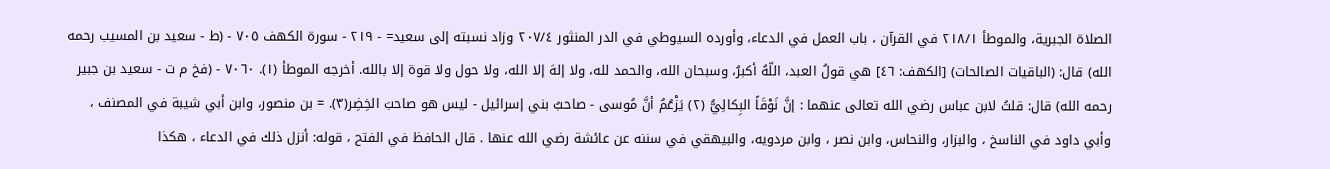الصلاة الجبرية، والموطأ ٢١٨/١ في القرآن ، باب العمل في الدعاء، وأورده السيوطي في الدر المنثور ٢٠٧/٤ وزاد نسبته إلى سعيد= - ٢١٩ - سورة الكهف ٧٠٥ - (ط - سعيد بن المسيب رحمه الله) قال: (الباقيات الصالحات) [الكهف: ٤٦] هي قولُ العبد، اللّهُ أكبرُ، وسبحان الله، والحمد لله، ولا إلهَ إلا الله، ولا حول ولا قوة إلا بالله. أخرجه الموطأ (١). ٧٠٦٠ - (فخ م ت - سعيد بن جبير رحمه الله) قال: قلتُ لابن عباس رضي الله تعالى عنهما : إنَّ نَوْقَاً البِكالِيُّ (٢) يَزْعُمُ أنَّ مُوسى - صاحبُ بني إسرائيل - ليس هو صاحبَ الخِضِر(٣). = بن منصور، وابن أبي شيبة في المصنف ، وأبي داود في الناسخ ، والبزار، والنحاس، وابن نصر ، وابن مردويه، والبيهقي في سننه عن عائشة رضي الله عنها . قال الحافظ في الفتح ، قوله: أنزل ذلك في الدعاء ، هكذا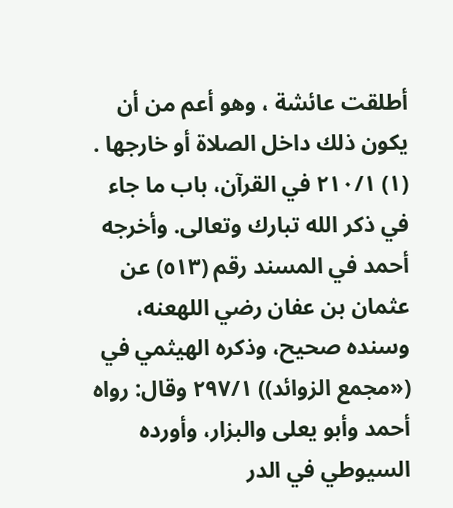أطلقت عائشة ، وهو أعم من أن يكون ذلك داخل الصلاة أو خارجها . (١) ٢١٠/١ في القرآن، باب ما جاء في ذكر الله تبارك وتعالى. وأخرجه أحمد في المسند رقم (٥١٣) عن عثمان بن عفان رضي اللهعنه، وسنده صحيح، وذكره الهيثمي في («مجمع الزوائد)) ٢٩٧/١ وقال: رواه أحمد وأبو يعلى والبزار، وأورده السيوطي في الدر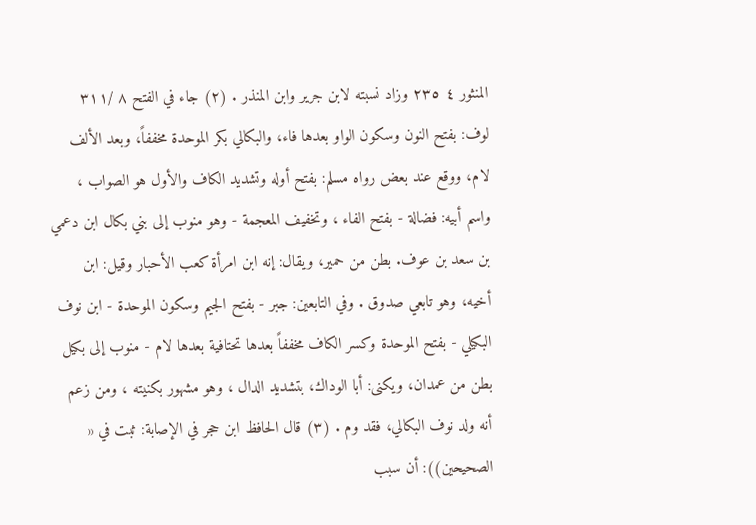المنثور ٤ ٢٣٥ وزاد نسبته لابن جرير وابن المنذر . (٢) جاء في الفتح ٨ /٣١١ لوف: بفتح النون وسكون الواو بعدها فاء، والبكالي بكر الموحدة مخففاً، وبعد الألف لام، ووقع عند بعض رواه مسلم: بفتح أوله وتشديد الكاف والأول هو الصواب ، واسم أبيه: فضالة - بفتح الفاء ، وتخفيف المعجمة - وهو منوب إلى بني بكال ابن دعمي بن سعد بن عوف. بطن من حمير، ويقال: إنه ابن امرأة كعب الأحبار وقيل: ابن أخيه، وهو تابعي صدوق . وفي التابعين: جبر - بفتح الجيم وسكون الموحدة - ابن نوف البكيلي - بفتح الموحدة وكسر الكاف مخففاً بعدها تحتافية بعدها لام - منوب إلى بكيل بطن من عمدان، ويكنى: أبا الوداك، بتشديد الدال ، وهو مشهور بكنيته ، ومن زعم أنه ولد نوف البكالي، فقد وم . (٣) قال الحافظ ابن حجر في الإصابة: ثبت في « الصحيحين)): أن سبب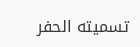تسميته الحفر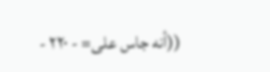((أنه جاس على= - ٢٢٠ -